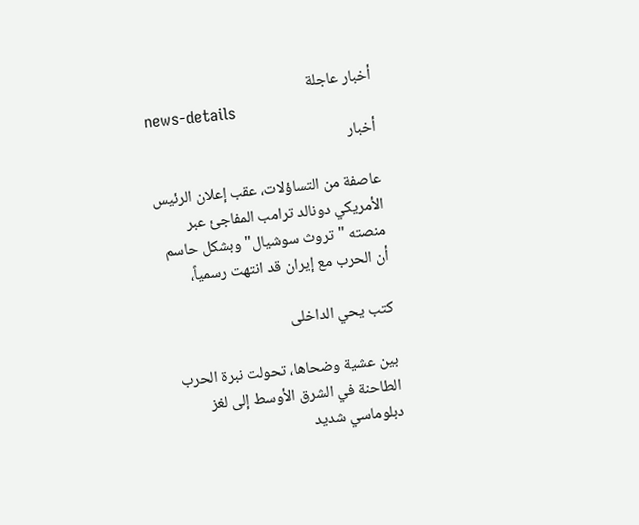أخبار عاجلة
news-details
أخبار

عاصفة من التساؤلات، عقب إعلان الرئيس الأمريكي دونالد ترامب المفاجئ عبر منصته "تروث سوشيال" وبشكل حاسم أن الحرب مع إيران قد انتهت رسمياً،

كتب يحي الداخلى

بين عشية وضحاها، تحولت نبرة الحرب الطاحنة في الشرق الأوسط إلى لغز دبلوماسي شديد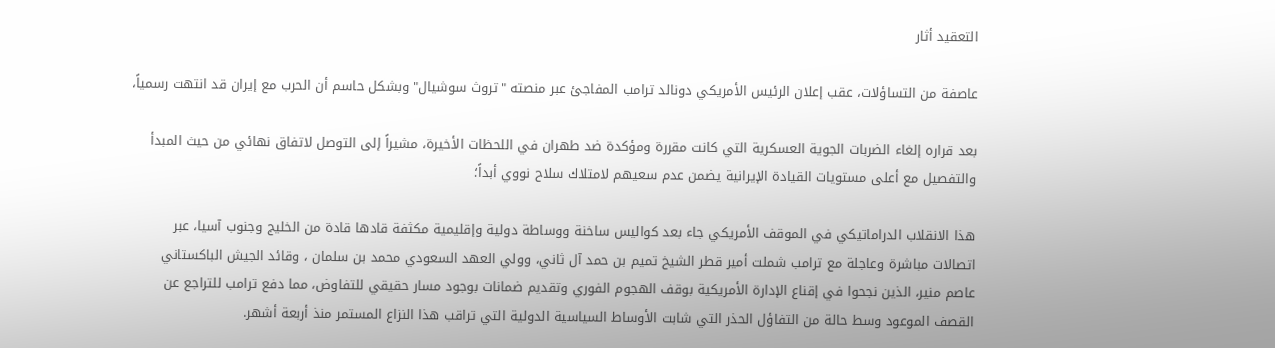التعقيد أثار

عاصفة من التساؤلات، عقب إعلان الرئيس الأمريكي دونالد ترامب المفاجئ عبر منصته "تروث سوشيال" وبشكل حاسم أن الحرب مع إيران قد انتهت رسمياً،

بعد قراره إلغاء الضربات الجوية العسكرية التي كانت مقررة ومؤكدة ضد طهران في اللحظات الأخيرة، مشيراً إلى التوصل لاتفاق نهائي من حيث المبدأ والتفصيل مع أعلى مستويات القيادة الإيرانية يضمن عدم سعيهم لامتلاك سلاح نووي أبداً؛

هذا الانقلاب الدراماتيكي في الموقف الأمريكي جاء بعد كواليس ساخنة ووساطة دولية وإقليمية مكثفة قادها قادة من الخليج وجنوب آسيا، عبر اتصالات مباشرة وعاجلة مع ترامب شملت أمير قطر الشيخ تميم بن حمد آل ثاني، وولي العهد السعودي محمد بن سلمان ، وقائد الجيش الباكستاني عاصم منير، الذين نجحوا في إقناع الإدارة الأمريكية بوقف الهجوم الفوري وتقديم ضمانات بوجود مسار حقيقي للتفاوض، مما دفع ترامب للتراجع عن القصف الموعود وسط حالة من التفاؤل الحذر التي شابت الأوساط السياسية الدولية التي تراقب هذا النزاع المستمر منذ أربعة أشهر.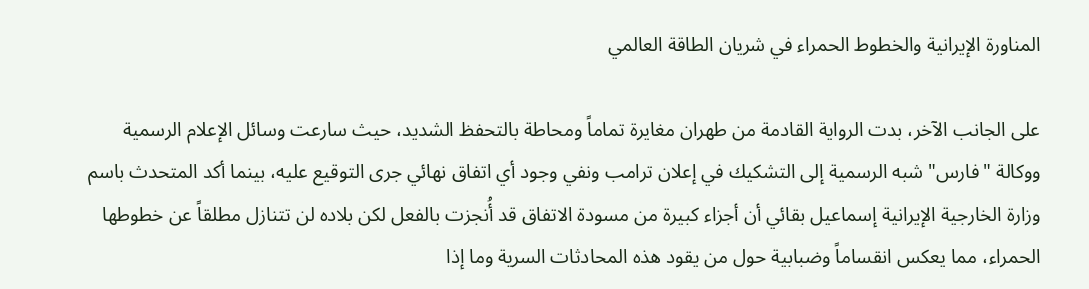المناورة الإيرانية والخطوط الحمراء في شريان الطاقة العالمي

على الجانب الآخر، بدت الرواية القادمة من طهران مغايرة تماماً ومحاطة بالتحفظ الشديد، حيث سارعت وسائل الإعلام الرسمية ووكالة "فارس" شبه الرسمية إلى التشكيك في إعلان ترامب ونفي وجود أي اتفاق نهائي جرى التوقيع عليه، بينما أكد المتحدث باسم وزارة الخارجية الإيرانية إسماعيل بقائي أن أجزاء كبيرة من مسودة الاتفاق قد أُنجزت بالفعل لكن بلاده لن تتنازل مطلقاً عن خطوطها الحمراء، مما يعكس انقساماً وضبابية حول من يقود هذه المحادثات السرية وما إذا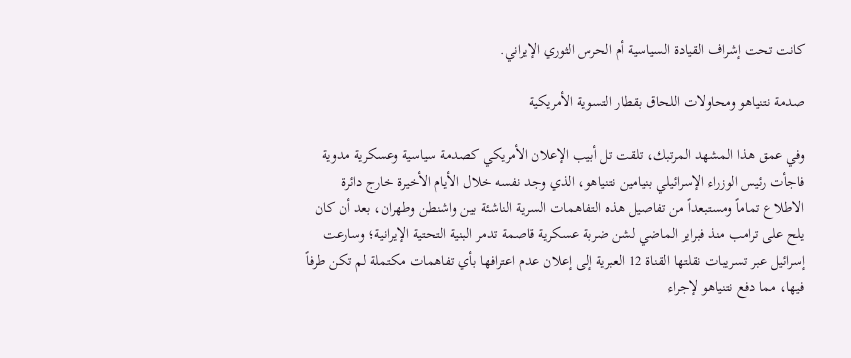كانت تحت إشراف القيادة السياسية أم الحرس الثوري الإيراني.

صدمة نتنياهو ومحاولات اللحاق بقطار التسوية الأمريكية

وفي عمق هذا المشهد المرتبك، تلقت تل أبيب الإعلان الأمريكي كصدمة سياسية وعسكرية مدوية فاجأت رئيس الوزراء الإسرائيلي بنيامين نتنياهو، الذي وجد نفسه خلال الأيام الأخيرة خارج دائرة الاطلاع تماماً ومستبعداً من تفاصيل هذه التفاهمات السرية الناشئة بين واشنطن وطهران، بعد أن كان يلح على ترامب منذ فبراير الماضي لشن ضربة عسكرية قاصمة تدمر البنية التحتية الإيرانية؛ وسارعت إسرائيل عبر تسريبات نقلتها القناة 12 العبرية إلى إعلان عدم اعترافها بأي تفاهمات مكتملة لم تكن طرفاً فيها، مما دفع نتنياهو لإجراء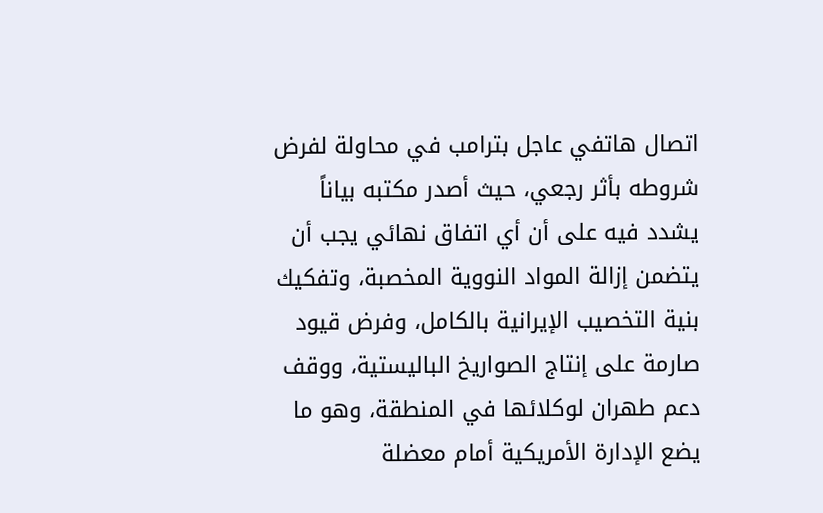اتصال هاتفي عاجل بترامب في محاولة لفرض شروطه بأثر رجعي، حيث أصدر مكتبه بياناً يشدد فيه على أن أي اتفاق نهائي يجب أن يتضمن إزالة المواد النووية المخصبة، وتفكيك بنية التخصيب الإيرانية بالكامل، وفرض قيود صارمة على إنتاج الصواريخ الباليستية، ووقف دعم طهران لوكلائها في المنطقة، وهو ما يضع الإدارة الأمريكية أمام معضلة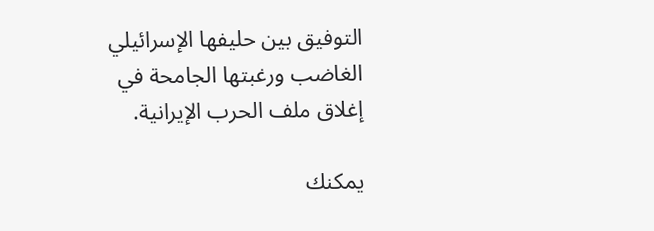التوفيق بين حليفها الإسرائيلي الغاضب ورغبتها الجامحة في إغلاق ملف الحرب الإيرانية.

يمكنك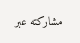مشاركته عبر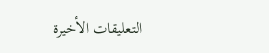التعليقات الأخيرة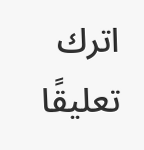اترك تعليقًا